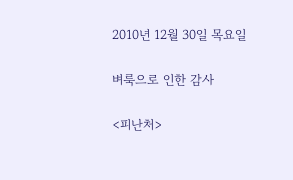2010년 12월 30일 목요일

벼룩으로 인한 감사

<피난처>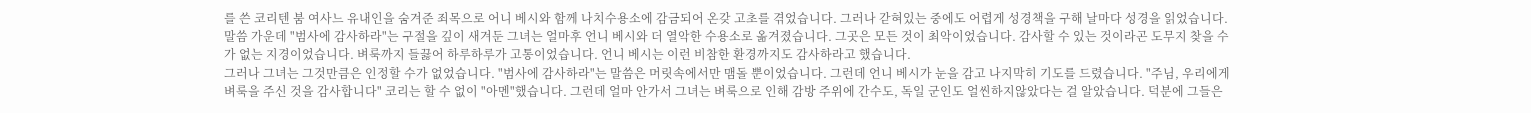를 쓴 코리텐 붐 여사느 유내인을 숨겨준 죄목으로 어니 베시와 함께 나치수용소에 감금되어 온갖 고초를 겪었습니다. 그러나 갇혀있는 중에도 어렵게 성경책을 구해 날마다 성경을 읽었습니다. 말씀 가운데 "범사에 감사하라"는 구절을 깊이 새겨둔 그녀는 얼마후 언니 베시와 더 열악한 수용소로 옮겨졌습니다. 그곳은 모든 것이 최악이었습니다. 감사할 수 있는 것이라곤 도무지 찾을 수가 없는 지경이었습니다. 벼룩까지 들끓어 하루하루가 고통이었습니다. 언니 베시는 이런 비참한 환경까지도 감사하라고 했습니다.
그러나 그녀는 그것만큼은 인정할 수가 없었습니다. "범사에 감사하라"는 말씀은 머릿속에서만 맴돌 뿐이었습니다. 그런데 언니 베시가 눈을 감고 나지막히 기도를 드렸습니다. "주님, 우리에게 벼룩을 주신 것을 감사합니다" 코리는 할 수 없이 "아멘"했습니다. 그런데 얼마 안가서 그녀는 벼룩으로 인해 감방 주위에 간수도, 독일 군인도 얼씬하지않았다는 걸 알았습니다. 덕분에 그들은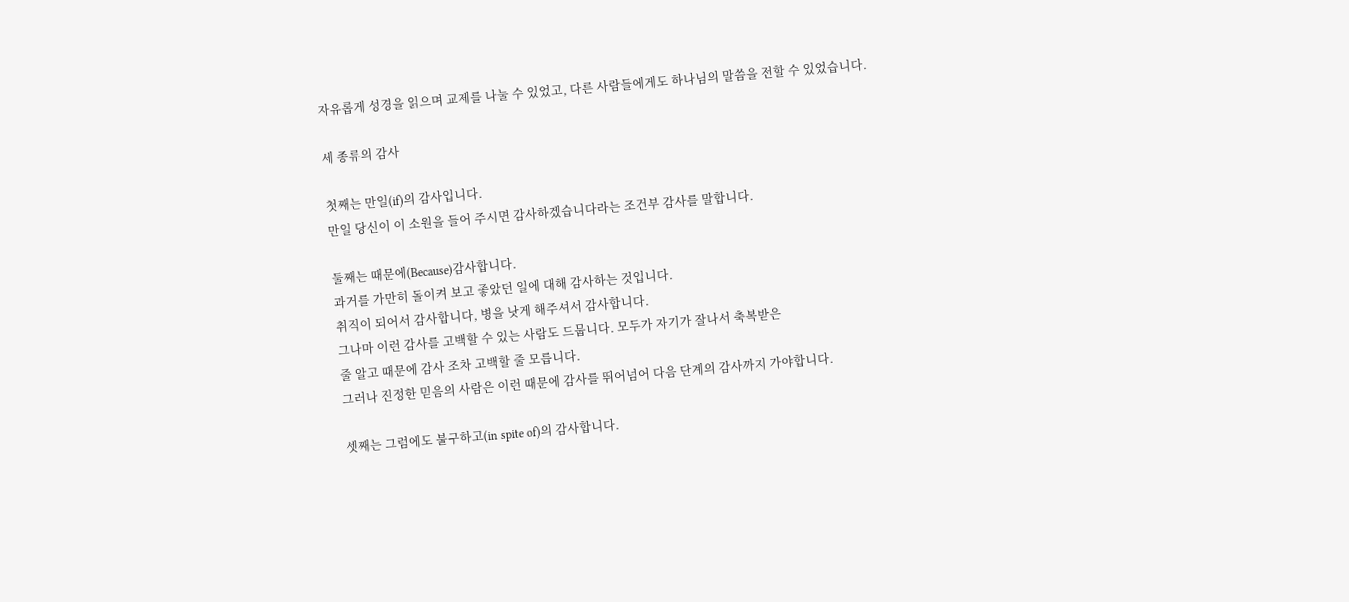자유롭게 성경을 읽으며 교제를 나눌 수 있었고, 다른 사람들에게도 하나님의 말씀을 전할 수 있었습니다.

세 종류의 감사

첫째는 만일(if)의 감사입니다.
만일 당신이 이 소원을 들어 주시면 감사하겠습니다라는 조건부 감사를 말합니다.

둘째는 때문에(Because)감사합니다.
과거를 가만히 돌이켜 보고 좋았던 일에 대해 감사하는 것입니다.
취직이 되어서 감사합니다, 병을 낫게 해주셔서 감사합니다.
그나마 이런 감사를 고백할 수 있는 사람도 드뭅니다. 모두가 자기가 잘나서 축복받은
줄 알고 때문에 감사 조차 고백할 줄 모릅니다.
그러나 진정한 믿음의 사람은 이런 때문에 감사를 뛰어넘어 다음 단계의 감사까지 가야합니다.

셋째는 그럼에도 불구하고(in spite of)의 감사합니다.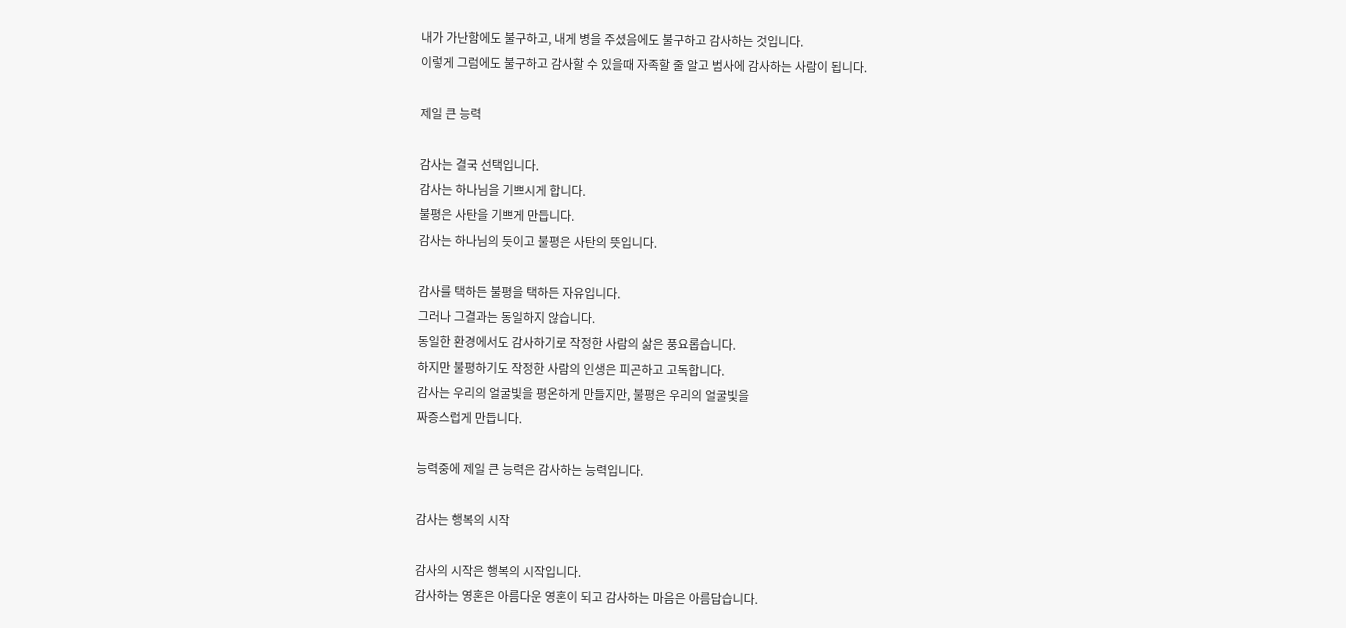내가 가난함에도 불구하고, 내게 병을 주셨음에도 불구하고 감사하는 것입니다.
이렇게 그럼에도 불구하고 감사할 수 있을때 자족할 줄 알고 범사에 감사하는 사람이 됩니다.

제일 큰 능력

감사는 결국 선택입니다.
감사는 하나님을 기쁘시게 합니다.
불평은 사탄을 기쁘게 만듭니다.
감사는 하나님의 듯이고 불평은 사탄의 뜻입니다.

감사를 택하든 불평을 택하든 자유입니다.
그러나 그결과는 동일하지 않습니다.
동일한 환경에서도 감사하기로 작정한 사람의 삶은 풍요롭습니다.
하지만 불평하기도 작정한 사람의 인생은 피곤하고 고독합니다.
감사는 우리의 얼굴빛을 평온하게 만들지만, 불평은 우리의 얼굴빛을
짜증스럽게 만듭니다.

능력중에 제일 큰 능력은 감사하는 능력입니다.

감사는 행복의 시작

감사의 시작은 행복의 시작입니다.
감사하는 영혼은 아름다운 영혼이 되고 감사하는 마음은 아름답습니다.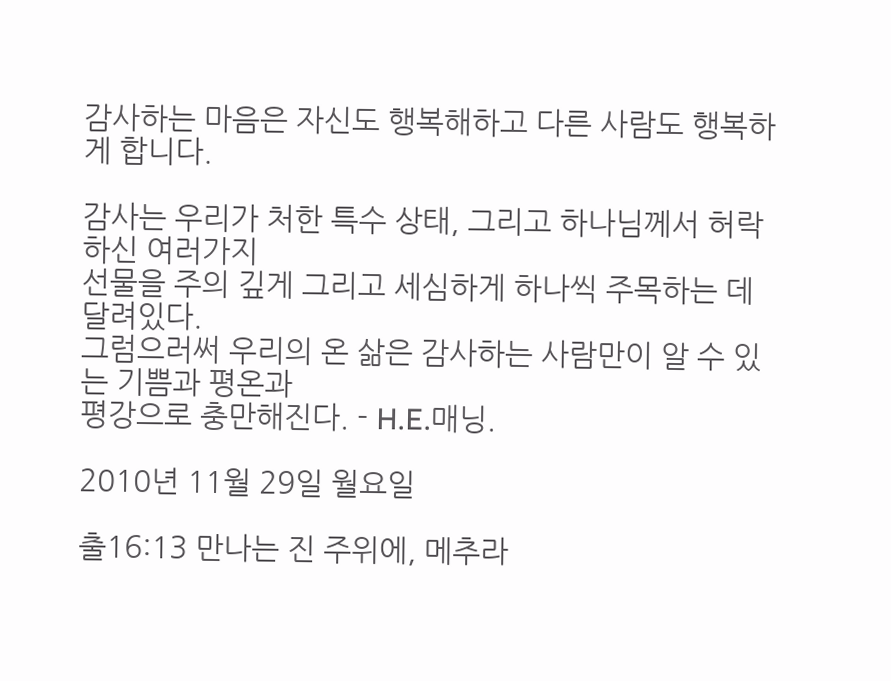감사하는 마음은 자신도 행복해하고 다른 사람도 행복하게 합니다.

감사는 우리가 처한 특수 상태, 그리고 하나님께서 허락하신 여러가지
선물을 주의 깊게 그리고 세심하게 하나씩 주목하는 데 달려있다.
그럼으러써 우리의 온 삶은 감사하는 사람만이 알 수 있는 기쁨과 평온과
평강으로 충만해진다. - H.E.매닝.

2010년 11월 29일 월요일

출16:13 만나는 진 주위에, 메추라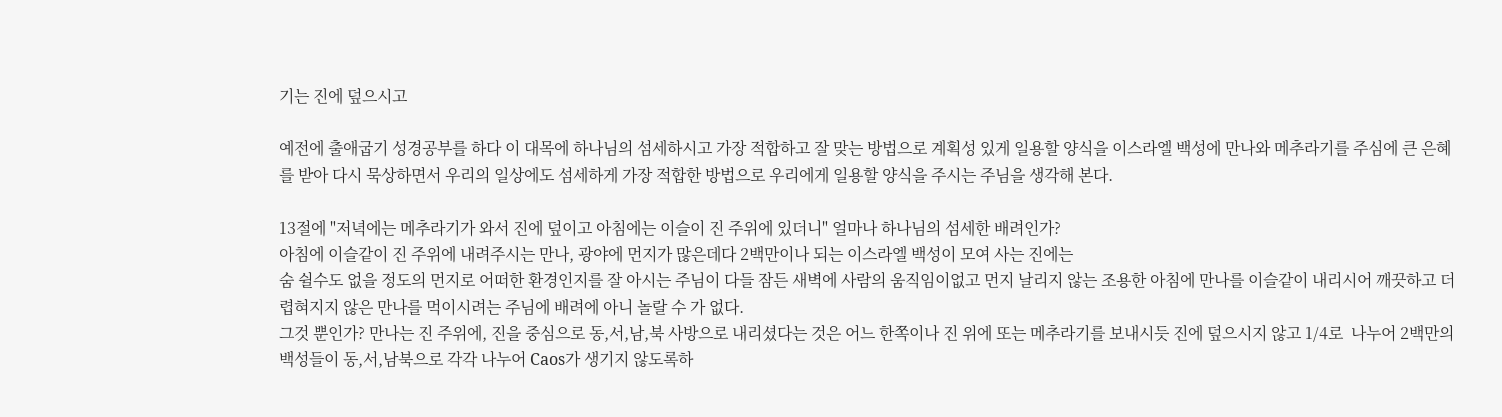기는 진에 덮으시고

예전에 출애굽기 성경공부를 하다 이 대목에 하나님의 섬세하시고 가장 적합하고 잘 맞는 방법으로 계획성 있게 일용할 양식을 이스라엘 백성에 만나와 메추라기를 주심에 큰 은혜를 받아 다시 묵상하면서 우리의 일상에도 섬세하게 가장 적합한 방법으로 우리에게 일용할 양식을 주시는 주님을 생각해 본다.

13절에 "저녁에는 메추라기가 와서 진에 덮이고 아침에는 이슬이 진 주위에 있더니" 얼마나 하나님의 섬세한 배려인가?
아침에 이슬같이 진 주위에 내려주시는 만나, 광야에 먼지가 많은데다 2백만이나 되는 이스라엘 백성이 모여 사는 진에는
숨 쉴수도 없을 정도의 먼지로 어떠한 환경인지를 잘 아시는 주님이 다들 잠든 새벽에 사람의 움직임이없고 먼지 날리지 않는 조용한 아침에 만나를 이슬같이 내리시어 깨끗하고 더렵혀지지 않은 만나를 먹이시려는 주님에 배려에 아니 놀랄 수 가 없다.
그것 뿐인가? 만나는 진 주위에, 진을 중심으로 동,서,남,북 사방으로 내리셨다는 것은 어느 한쪽이나 진 위에 또는 메추라기를 보내시듯 진에 덮으시지 않고 1/4로  나누어 2백만의 백성들이 동,서,남북으로 각각 나누어 Caos가 생기지 않도록하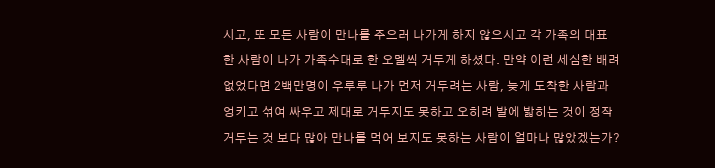시고, 또 모든 사람이 만나를 주으러 나가게 하지 않으시고 각 가족의 대표 한 사람이 나가 가족수대로 한 오멜씩 거두게 하셨다. 만약 이런 세심한 배려 없었다면 2백만명이 우루루 나가 먼저 거두려는 사람, 늦게 도착한 사람과 엉키고 섞여 싸우고 제대로 거두지도 못하고 오히려 발에 밟히는 것이 정작 거두는 것 보다 많아 만나를 먹어 보지도 못하는 사람이 얼마나 많았겠는가?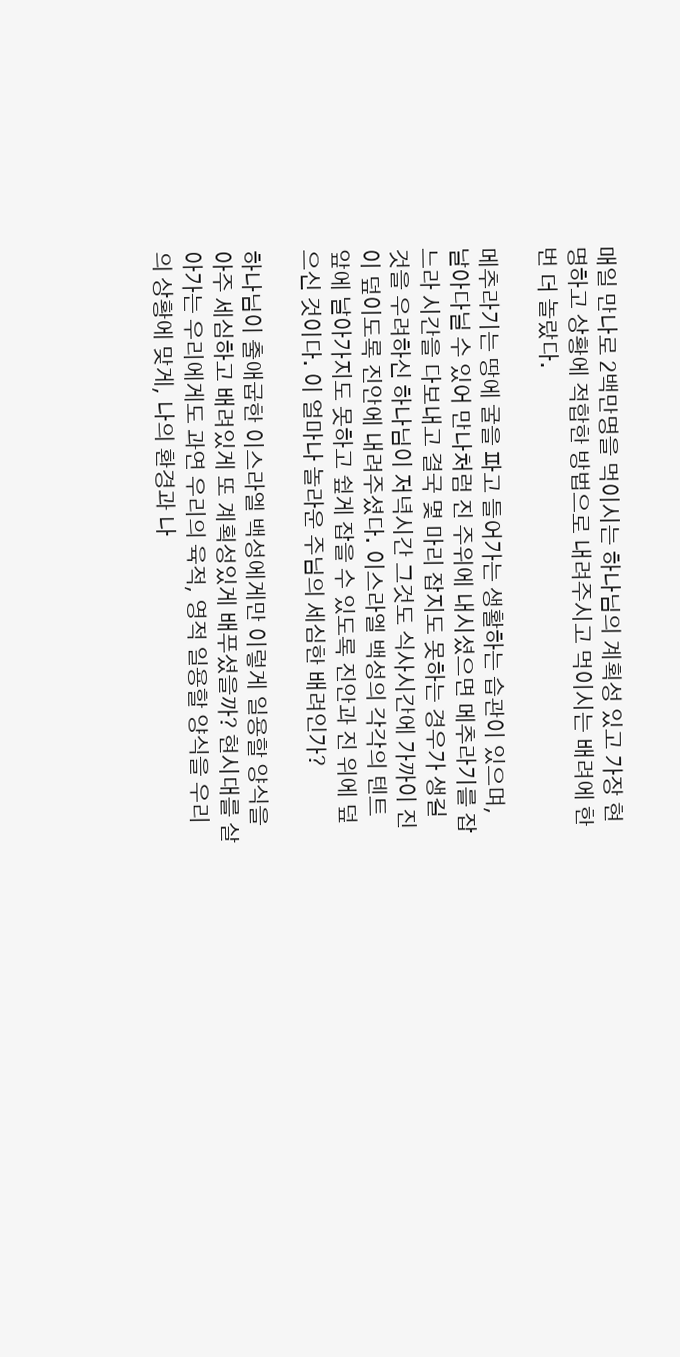매일 만나로 2백만명을 먹이시는 하나님의 계획성 있고 가장 현명하고 상황에 적합한 방법으로 내려주시고 먹이시는 배려에 한번 더 놀랐다.

메추라기는 땅에 굴을 파고 들어가는 생활하는 습관이 있으며, 날아다닐 수 있어 만나처럼 진 주위에 내시셨으면 메추라기를 잡느라 시간을 다보내고 결국 몇 마리 잡지도 못하는 경우가 생길 것을 우려하신 하나님이 저녁시간 그것도 식사시간에 가까이 진이 덮이도록 진안에 내려주셨다. 이스라엘 백성의 각각의 텐트 앞에 날아가지도 못하고 슆게 잡을 수 있도록 진안과 진 위에 덮으신 것이다. 이 얼마나 놀라운 주님의 세심한 배려인가?

하나님이 출애굽한 이스라엘 백성에게만 이렇게 일용할 양식을 아주 세심하고 배려있게 또 계획성있게 배푸셨을까? 현시대를 살아가는 우리에게도 과연 우리의 육적, 영적 일용할 양식을 우리의 상황에 맞게, 나의 환경과 나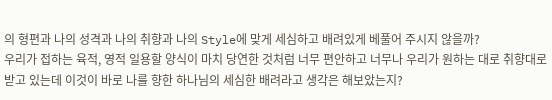의 형편과 나의 성격과 나의 취향과 나의 Style에 맞게 세심하고 배려있게 베풀어 주시지 않을까?
우리가 접하는 육적, 영적 일용할 양식이 마치 당연한 것처럼 너무 편안하고 너무나 우리가 원하는 대로 취향대로 받고 있는데 이것이 바로 나를 향한 하나님의 세심한 배려라고 생각은 해보았는지?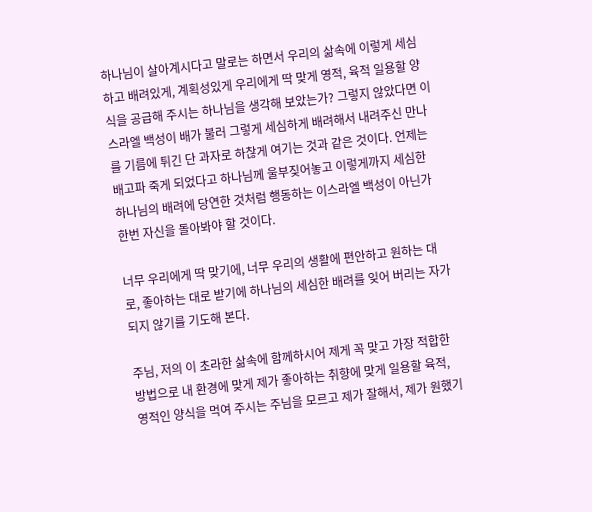하나님이 살아계시다고 말로는 하면서 우리의 삶속에 이렇게 세심하고 배려있게, 계획성있게 우리에게 딱 맞게 영적, 육적 일용할 양식을 공급해 주시는 하나님을 생각해 보았는가? 그렇지 않았다면 이스라엘 백성이 배가 불러 그렇게 세심하게 배려해서 내려주신 만나를 기름에 튀긴 단 과자로 하찮게 여기는 것과 같은 것이다. 언제는 배고파 죽게 되었다고 하나님께 울부짖어놓고 이렇게까지 세심한 하나님의 배려에 당연한 것처럼 행동하는 이스라엘 백성이 아닌가 한번 자신을 돌아봐야 할 것이다.

너무 우리에게 딱 맞기에, 너무 우리의 생활에 편안하고 원하는 대로, 좋아하는 대로 받기에 하나님의 세심한 배려를 잊어 버리는 자가 되지 않기를 기도해 본다.

주님, 저의 이 초라한 삶속에 함께하시어 제게 꼭 맞고 가장 적합한 방법으로 내 환경에 맞게 제가 좋아하는 취향에 맞게 일용할 육적, 영적인 양식을 먹여 주시는 주님을 모르고 제가 잘해서, 제가 원했기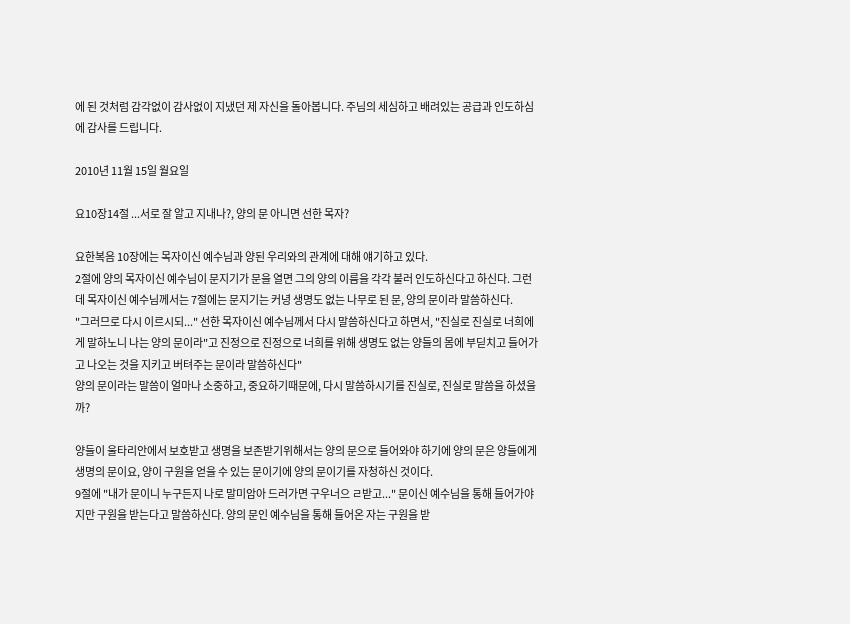에 된 것처럼 감각없이 감사없이 지냈던 제 자신을 돌아봅니다. 주님의 세심하고 배려있는 공급과 인도하심에 감사를 드립니다.

2010년 11월 15일 월요일

요10장14절 ...서로 잘 알고 지내나?, 양의 문 아니면 선한 목자?

요한복음 10장에는 목자이신 예수님과 양된 우리와의 관계에 대해 얘기하고 있다.
2절에 양의 목자이신 예수님이 문지기가 문을 열면 그의 양의 이름을 각각 불러 인도하신다고 하신다. 그런데 목자이신 예수님께서는 7절에는 문지기는 커녕 생명도 없는 나무로 된 문, 양의 문이라 말씀하신다.
"그러므로 다시 이르시되..." 선한 목자이신 예수님께서 다시 말씀하신다고 하면서, "진실로 진실로 너희에게 말하노니 나는 양의 문이라"고 진정으로 진정으로 너희를 위해 생명도 없는 양들의 몸에 부딛치고 들어가고 나오는 것을 지키고 버텨주는 문이라 말씀하신다"
양의 문이라는 말씀이 얼마나 소중하고, 중요하기때문에, 다시 말씀하시기를 진실로, 진실로 말씀을 하셨을까?

양들이 울타리안에서 보호받고 생명을 보존받기위해서는 양의 문으로 들어와야 하기에 양의 문은 양들에게 생명의 문이요, 양이 구원을 얻을 수 있는 문이기에 양의 문이기를 자청하신 것이다.
9절에 "내가 문이니 누구든지 나로 말미암아 드러가면 구우너으 ㄹ받고..." 문이신 예수님을 통해 들어가야지만 구원을 받는다고 말씀하신다. 양의 문인 예수님을 통해 들어온 자는 구원을 받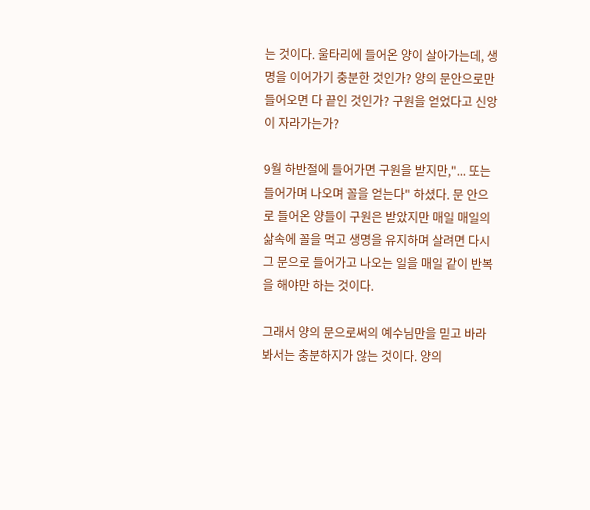는 것이다. 울타리에 들어온 양이 살아가는데, 생명을 이어가기 충분한 것인가? 양의 문안으로만 들어오면 다 끝인 것인가? 구원을 얻었다고 신앙이 자라가는가?

9월 하반절에 들어가면 구원을 받지만,"... 또는 들어가며 나오며 꼴을 얻는다" 하셨다. 문 안으로 들어온 양들이 구원은 받았지만 매일 매일의 삶속에 꼴을 먹고 생명을 유지하며 살려면 다시 그 문으로 들어가고 나오는 일을 매일 같이 반복을 해야만 하는 것이다.

그래서 양의 문으로써의 예수님만을 믿고 바라봐서는 충분하지가 않는 것이다. 양의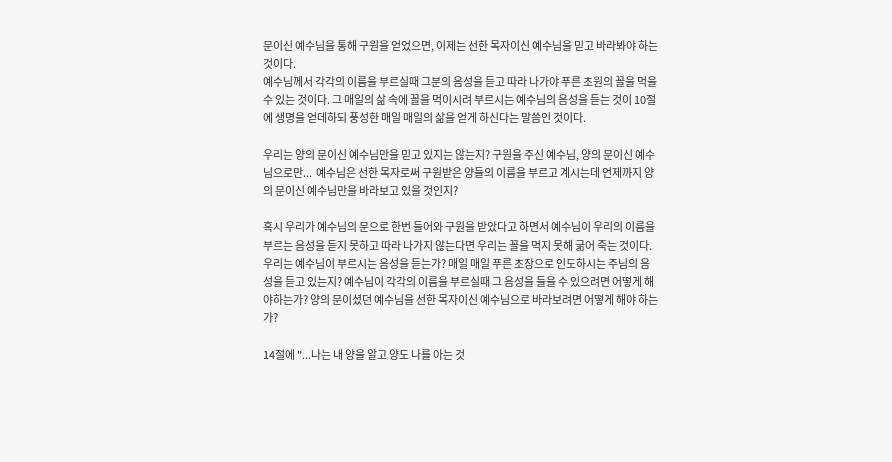문이신 예수님을 통해 구원을 얻었으면, 이제는 선한 목자이신 예수님을 믿고 바라봐야 하는 것이다.
예수님께서 각각의 이름을 부르실때 그분의 음성을 듣고 따라 나가야 푸른 초원의 꼴을 먹을 수 있는 것이다. 그 매일의 삶 속에 꼴을 먹이시려 부르시는 예수님의 음성을 듣는 것이 10절에 생명을 얻데하되 풍성한 매일 매일의 삶을 얻게 하신다는 말씀인 것이다.

우리는 양의 문이신 예수님만을 믿고 있지는 않는지? 구원을 주신 예수님, 양의 문이신 예수님으로만...  예수님은 선한 목자로써 구원받은 양들의 이름을 부르고 계시는데 언제까지 양의 문이신 예수님만을 바라보고 있을 것인지?

혹시 우리가 예수님의 문으로 한번 들어와 구원을 받았다고 하면서 예수님이 우리의 이름을 부르는 음성을 듣지 못하고 따라 나가지 않는다면 우리는 꼴을 먹지 못해 굶어 죽는 것이다.
우리는 예수님이 부르시는 음성을 듣는가? 매일 매일 푸른 초장으로 인도하시는 주님의 음성을 듣고 있는지? 예수님이 각각의 이름을 부르실때 그 음성을 들을 수 있으려면 어떻게 해야하는가? 양의 문이셨던 예수님을 선한 목자이신 예수님으로 바라보려면 어떻게 해야 하는가?

14절에 "...나는 내 양을 알고 양도 나를 아는 것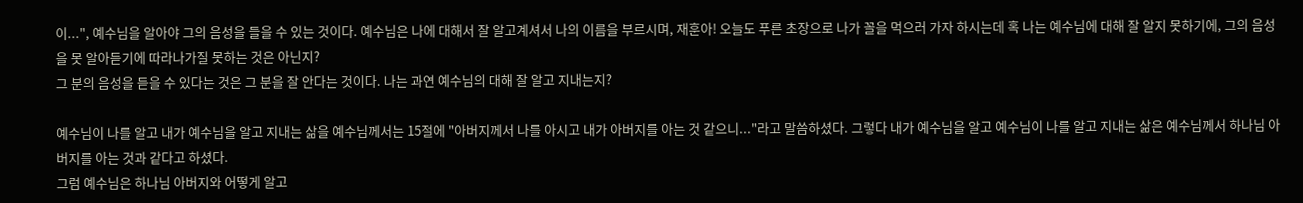이...", 예수님을 알아야 그의 음성을 들을 수 있는 것이다. 예수님은 나에 대해서 잘 알고계셔서 나의 이름을 부르시며, 재훈아! 오늘도 푸른 초장으로 나가 꼴을 먹으러 가자 하시는데 혹 나는 예수님에 대해 잘 알지 못하기에, 그의 음성을 못 알아듣기에 따라나가질 못하는 것은 아닌지?
그 분의 음성을 듣을 수 있다는 것은 그 분을 잘 안다는 것이다. 나는 과연 예수님의 대해 잘 알고 지내는지?

예수님이 나를 알고 내가 예수님을 알고 지내는 삶을 예수님께서는 15절에 "아버지께서 나를 아시고 내가 아버지를 아는 것 같으니..."라고 말씀하셨다. 그렇다 내가 예수님을 알고 예수님이 나를 알고 지내는 삶은 예수님께서 하나님 아버지를 아는 것과 같다고 하셨다.
그럼 예수님은 하나님 아버지와 어떻게 알고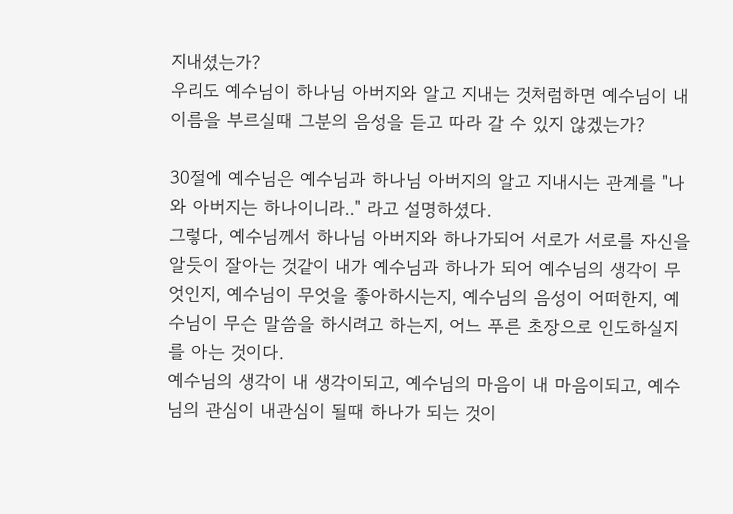지내셨는가?
우리도 예수님이 하나님 아버지와 알고 지내는 것처럼하면 예수님이 내 이름을 부르실때 그분의 음성을 듣고 따라 갈 수 있지 않겠는가?

30절에 예수님은 예수님과 하나님 아버지의 알고 지내시는 관계를 "나와 아버지는 하나이니라.." 라고 설명하셨다.
그렇다, 예수님께서 하나님 아버지와 하나가되어 서로가 서로를 자신을 알듯이 잘아는 것같이 내가 예수님과 하나가 되어 예수님의 생각이 무엇인지, 예수님이 무엇을 좋아하시는지, 예수님의 음성이 어떠한지, 예수님이 무슨 말씀을 하시려고 하는지, 어느 푸른 초장으로 인도하실지를 아는 것이다.
예수님의 생각이 내 생각이되고, 예수님의 마음이 내 마음이되고, 예수님의 관심이 내관심이 될때 하나가 되는 것이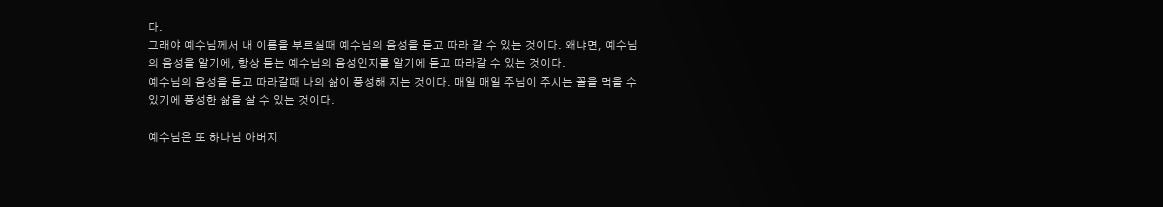다.
그래야 예수님께서 내 이름을 부르실때 예수님의 음성을 듣고 따라 갈 수 있는 것이다. 왜냐면, 예수님의 음성을 알기에, 항상 듣는 예수님의 음성인지를 알기에 듣고 따라갈 수 있는 것이다.
예수님의 음성을 듣고 따라갈때 나의 삶이 풍성해 지는 것이다. 매일 매일 주님이 주시는 꼴을 먹을 수 있기에 풍성한 삶을 살 수 있는 것이다.

예수님은 또 하나님 아버지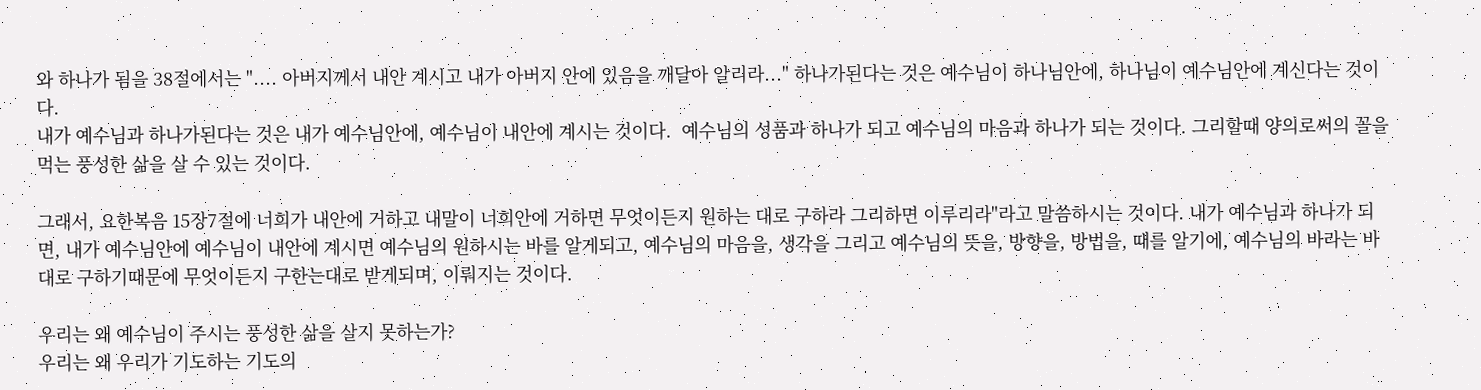와 하나가 됨을 38절에서는 ".... 아버지께서 내안 계시고 내가 아버지 안에 있음을 깨달아 알리라..." 하나가된다는 것은 예수님이 하나님안에, 하나님이 예수님안에 계신다는 것이다.
내가 예수님과 하나가된다는 것은 내가 예수님안에, 예수님이 내안에 계시는 것이다.  예수님의 성품과 하나가 되고 예수님의 마음과 하나가 되는 것이다. 그리할때 양의로써의 꼴을 먹는 풍성한 삶을 살 수 있는 것이다.

그래서, 요한복음 15장7절에 너희가 내안에 거하고 내말이 너희안에 거하면 무엇이든지 원하는 대로 구하라 그리하면 이루리라"라고 말씀하시는 것이다. 내가 예수님과 하나가 되면, 내가 예수님안에 예수님이 내안에 계시면 예수님의 원하시는 바를 알게되고, 예수님의 마음을, 생각을 그리고 예수님의 뜻을, 방향을, 방법을, 때를 알기에, 예수님의 바라는 바대로 구하기때문에 무엇이든지 구한는대로 받게되며, 이뤄지는 것이다.

우리는 왜 예수님이 주시는 풍성한 삶을 살지 못하는가?
우리는 왜 우리가 기도하는 기도의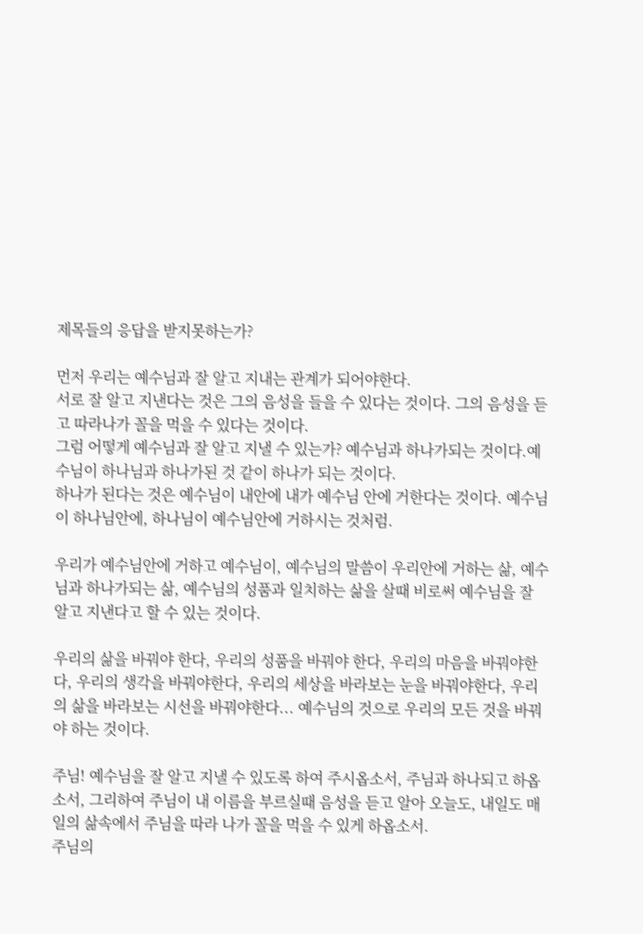제목들의 응답을 받지못하는가?

먼저 우리는 예수님과 잘 알고 지내는 관계가 되어야한다.
서로 잘 알고 지낸다는 것은 그의 음성을 들을 수 있다는 것이다. 그의 음성을 듣고 따라나가 꼴을 먹을 수 있다는 것이다.
그럼 어떻게 예수님과 잘 알고 지낼 수 있는가? 예수님과 하나가되는 것이다.예수님이 하나님과 하나가된 것 같이 하나가 되는 것이다.
하나가 된다는 것은 예수님이 내안에 내가 예수님 안에 거한다는 것이다. 예수님이 하나님안에, 하나님이 예수님안에 거하시는 것처럼.

우리가 예수님안에 거하고 예수님이, 예수님의 말씀이 우리안에 거하는 삶, 예수님과 하나가되는 삶, 예수님의 성품과 일치하는 삶을 살때 비로써 예수님을 잘 알고 지낸다고 할 수 있는 것이다.

우리의 삶을 바꿔야 한다, 우리의 성품을 바꿔야 한다, 우리의 마음을 바꿔야한다, 우리의 생각을 바꿔야한다, 우리의 세상을 바라보는 눈을 바꿔야한다, 우리의 삶을 바라보는 시선을 바꿔야한다... 예수님의 것으로 우리의 모든 것을 바꿔야 하는 것이다.

주님! 예수님을 잘 알고 지낼 수 있도록 하여 주시옵소서, 주님과 하나되고 하옵소서, 그리하여 주님이 내 이름을 부르실때 음성을 듣고 알아 오늘도, 내일도 매일의 삶속에서 주님을 따라 나가 꼴을 먹을 수 있게 하옵소서.
주님의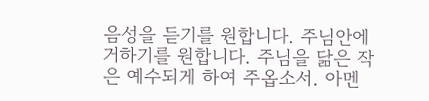음성을 듣기를 원합니다. 주님안에 거하기를 원합니다. 주님을 닮은 작은 예수되게 하여 주옵소서. 아멘